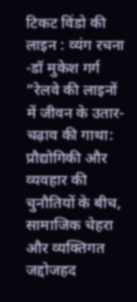टिकट विंडो की लाइन : व्यंग रचना -डॉ मुकेश गर्ग
“रेलवे की लाइनों में जीवन के उतार-चढ़ाव की गाथा: प्रौद्योगिकी और व्यवहार की चुनौतियों के बीच, सामाजिक चेहरा और व्यक्तिगत जद्दोजहद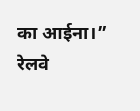का आईना।” रेलवे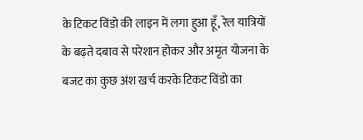के टिकट विंडो की लाइन में लगा हुआ हूँ, रेल यात्रियों के बढ़ते दबाव से परेशान होकर और अमृत योजना के बजट का कुछ अंश खर्च करके टिकट विंडो का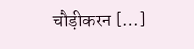चौड़ीकरन […]